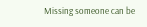Missing someone can be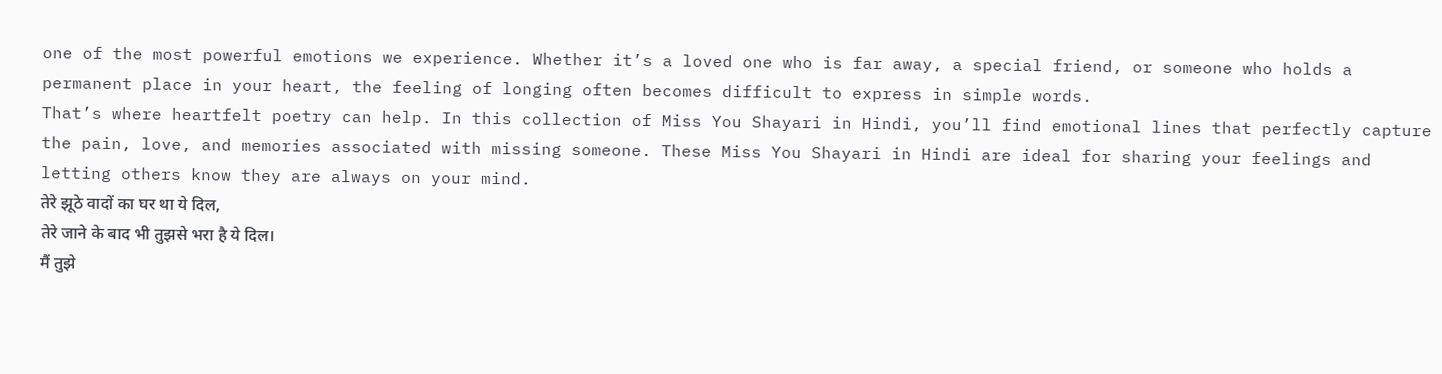one of the most powerful emotions we experience. Whether it’s a loved one who is far away, a special friend, or someone who holds a permanent place in your heart, the feeling of longing often becomes difficult to express in simple words.
That’s where heartfelt poetry can help. In this collection of Miss You Shayari in Hindi, you’ll find emotional lines that perfectly capture the pain, love, and memories associated with missing someone. These Miss You Shayari in Hindi are ideal for sharing your feelings and letting others know they are always on your mind.
तेरे झूठे वादों का घर था ये दिल,
तेरे जाने के बाद भी तुझसे भरा है ये दिल।
मैं तुझे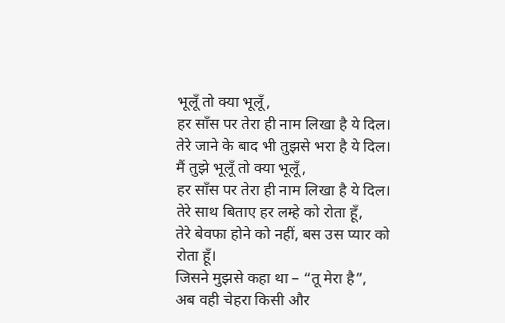भूलूँ तो क्या भूलूँ,
हर साँस पर तेरा ही नाम लिखा है ये दिल।
तेरे जाने के बाद भी तुझसे भरा है ये दिल।
मैं तुझे भूलूँ तो क्या भूलूँ,
हर साँस पर तेरा ही नाम लिखा है ये दिल।
तेरे साथ बिताए हर लम्हे को रोता हूँ,
तेरे बेवफा होने को नहीं, बस उस प्यार को रोता हूँ।
जिसने मुझसे कहा था – “तू मेरा है”,
अब वही चेहरा किसी और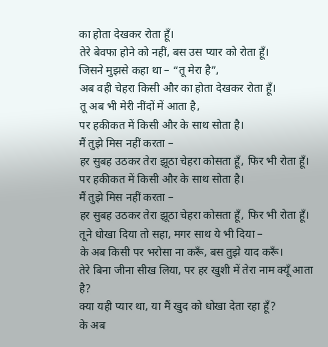का होता देखकर रोता हूँ।
तेरे बेवफा होने को नहीं, बस उस प्यार को रोता हूँ।
जिसने मुझसे कहा था – “तू मेरा है”,
अब वही चेहरा किसी और का होता देखकर रोता हूँ।
तू अब भी मेरी नींदों में आता है,
पर हकीकत में किसी और के साथ सोता है।
मैं तुझे मिस नहीं करता –
हर सुबह उठकर तेरा झूठा चेहरा कोसता हूँ, फिर भी रोता हूँ।
पर हकीकत में किसी और के साथ सोता है।
मैं तुझे मिस नहीं करता –
हर सुबह उठकर तेरा झूठा चेहरा कोसता हूँ, फिर भी रोता हूँ।
तूने धोखा दिया तो सहा, मगर साथ ये भी दिया –
के अब किसी पर भरोसा ना करूँ, बस तुझे याद करूँ।
तेरे बिना जीना सीख लिया, पर हर खुशी में तेरा नाम क्यूँ आता है?
क्या यही प्यार था, या मैं खुद को धोखा देता रहा हूँ?
के अब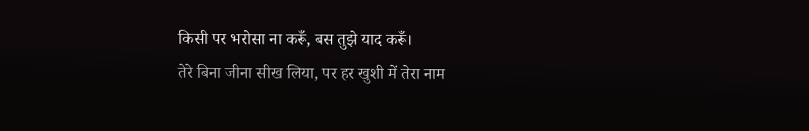किसी पर भरोसा ना करूँ, बस तुझे याद करूँ।
तेरे बिना जीना सीख लिया, पर हर खुशी में तेरा नाम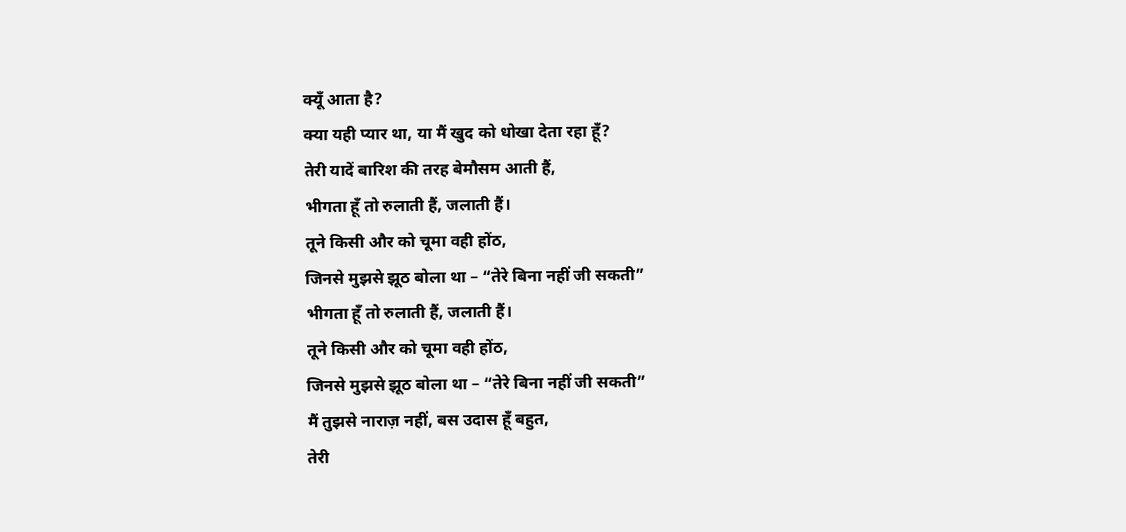क्यूँ आता है?
क्या यही प्यार था, या मैं खुद को धोखा देता रहा हूँ?
तेरी यादें बारिश की तरह बेमौसम आती हैं,
भीगता हूँ तो रुलाती हैं, जलाती हैं।
तूने किसी और को चूमा वही होंठ,
जिनसे मुझसे झूठ बोला था – “तेरे बिना नहीं जी सकती”
भीगता हूँ तो रुलाती हैं, जलाती हैं।
तूने किसी और को चूमा वही होंठ,
जिनसे मुझसे झूठ बोला था – “तेरे बिना नहीं जी सकती”
मैं तुझसे नाराज़ नहीं, बस उदास हूँ बहुत,
तेरी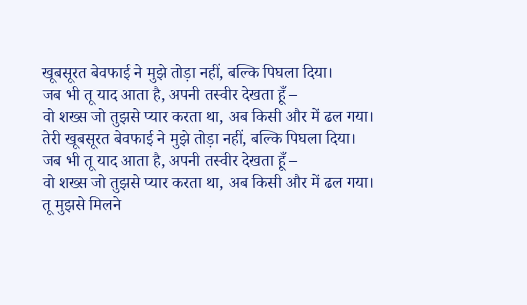खूबसूरत बेवफाई ने मुझे तोड़ा नहीं, बल्कि पिघला दिया।
जब भी तू याद आता है, अपनी तस्वीर देखता हूँ –
वो शख्स जो तुझसे प्यार करता था, अब किसी और में ढल गया।
तेरी खूबसूरत बेवफाई ने मुझे तोड़ा नहीं, बल्कि पिघला दिया।
जब भी तू याद आता है, अपनी तस्वीर देखता हूँ –
वो शख्स जो तुझसे प्यार करता था, अब किसी और में ढल गया।
तू मुझसे मिलने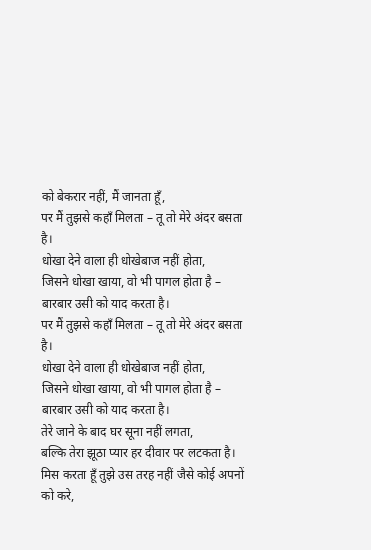को बेकरार नहीं, मैं जानता हूँ,
पर मैं तुझसे कहाँ मिलता – तू तो मेरे अंदर बसता है।
धोखा देने वाला ही धोखेबाज नहीं होता,
जिसने धोखा खाया, वो भी पागल होता है – बारबार उसी को याद करता है।
पर मैं तुझसे कहाँ मिलता – तू तो मेरे अंदर बसता है।
धोखा देने वाला ही धोखेबाज नहीं होता,
जिसने धोखा खाया, वो भी पागल होता है – बारबार उसी को याद करता है।
तेरे जाने के बाद घर सूना नहीं लगता,
बल्कि तेरा झूठा प्यार हर दीवार पर लटकता है।
मिस करता हूँ तुझे उस तरह नहीं जैसे कोई अपनों को करे,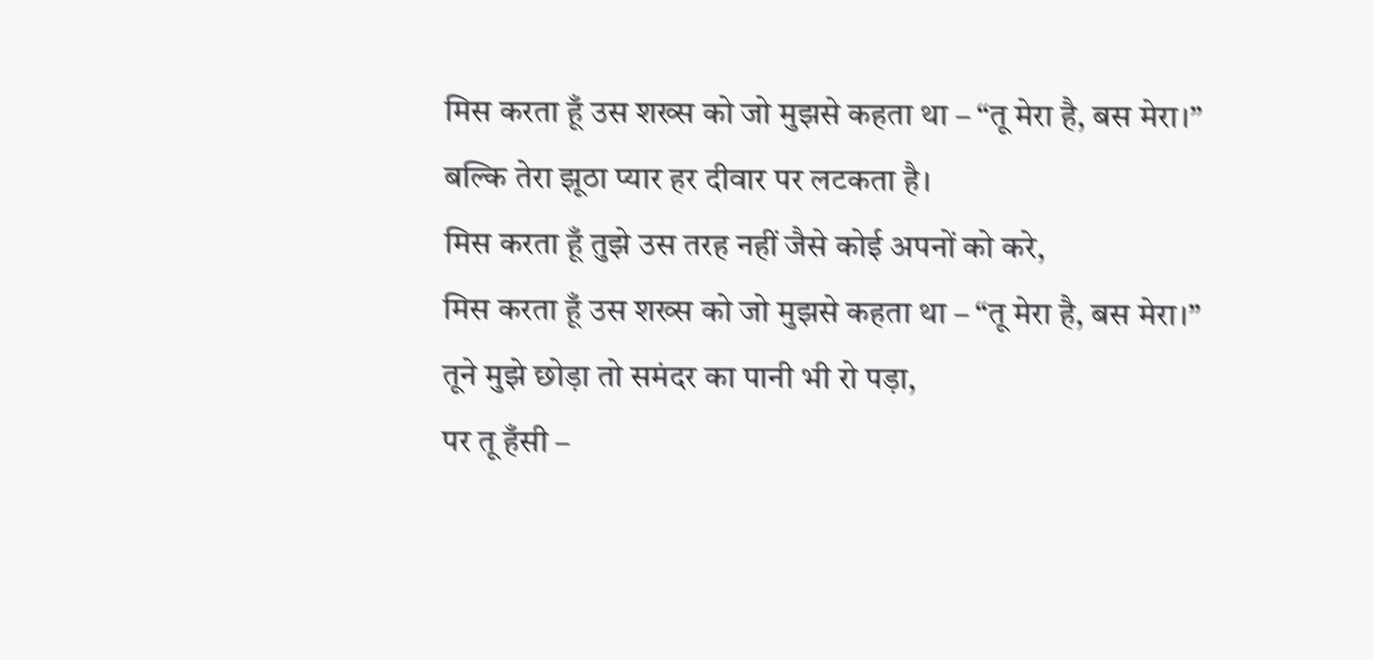मिस करता हूँ उस शख्स को जो मुझसे कहता था – “तू मेरा है, बस मेरा।”
बल्कि तेरा झूठा प्यार हर दीवार पर लटकता है।
मिस करता हूँ तुझे उस तरह नहीं जैसे कोई अपनों को करे,
मिस करता हूँ उस शख्स को जो मुझसे कहता था – “तू मेरा है, बस मेरा।”
तूने मुझे छोड़ा तो समंदर का पानी भी रो पड़ा,
पर तू हँसी –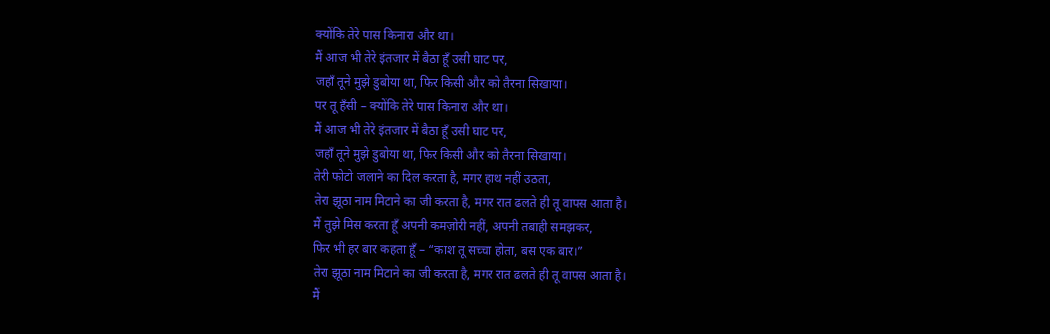क्योंकि तेरे पास किनारा और था।
मैं आज भी तेरे इंतजार में बैठा हूँ उसी घाट पर,
जहाँ तूने मुझे डुबोया था, फिर किसी और को तैरना सिखाया।
पर तू हँसी – क्योंकि तेरे पास किनारा और था।
मैं आज भी तेरे इंतजार में बैठा हूँ उसी घाट पर,
जहाँ तूने मुझे डुबोया था, फिर किसी और को तैरना सिखाया।
तेरी फोटो जलाने का दिल करता है, मगर हाथ नहीं उठता,
तेरा झूठा नाम मिटाने का जी करता है, मगर रात ढलते ही तू वापस आता है।
मैं तुझे मिस करता हूँ अपनी कमज़ोरी नहीं, अपनी तबाही समझकर,
फिर भी हर बार कहता हूँ – “काश तू सच्चा होता, बस एक बार।”
तेरा झूठा नाम मिटाने का जी करता है, मगर रात ढलते ही तू वापस आता है।
मैं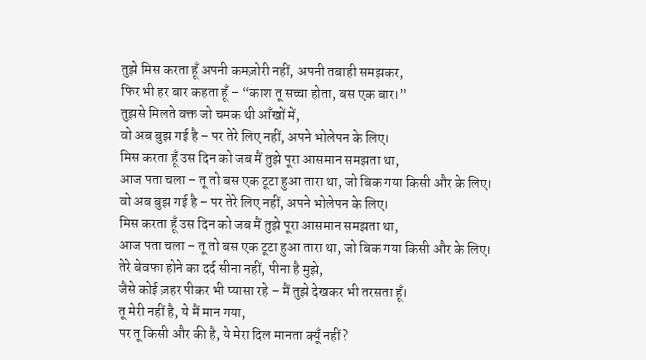तुझे मिस करता हूँ अपनी कमज़ोरी नहीं, अपनी तबाही समझकर,
फिर भी हर बार कहता हूँ – “काश तू सच्चा होता, बस एक बार।”
तुझसे मिलते वक्त जो चमक थी आँखों में,
वो अब बुझ गई है – पर तेरे लिए नहीं, अपने भोलेपन के लिए।
मिस करता हूँ उस दिन को जब मैं तुझे पूरा आसमान समझता था,
आज पता चला – तू तो बस एक टूटा हुआ तारा था, जो बिक गया किसी और के लिए।
वो अब बुझ गई है – पर तेरे लिए नहीं, अपने भोलेपन के लिए।
मिस करता हूँ उस दिन को जब मैं तुझे पूरा आसमान समझता था,
आज पता चला – तू तो बस एक टूटा हुआ तारा था, जो बिक गया किसी और के लिए।
तेरे बेवफा होने का दर्द सीना नहीं, पीना है मुझे,
जैसे कोई ज़हर पीकर भी प्यासा रहे – मैं तुझे देखकर भी तरसता हूँ।
तू मेरी नहीं है, ये मैं मान गया,
पर तू किसी और की है, ये मेरा दिल मानता क्यूँ नहीं?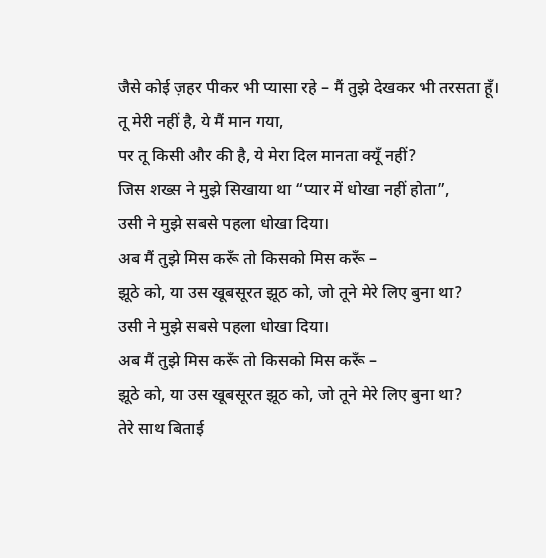जैसे कोई ज़हर पीकर भी प्यासा रहे – मैं तुझे देखकर भी तरसता हूँ।
तू मेरी नहीं है, ये मैं मान गया,
पर तू किसी और की है, ये मेरा दिल मानता क्यूँ नहीं?
जिस शख्स ने मुझे सिखाया था “प्यार में धोखा नहीं होता”,
उसी ने मुझे सबसे पहला धोखा दिया।
अब मैं तुझे मिस करूँ तो किसको मिस करूँ –
झूठे को, या उस खूबसूरत झूठ को, जो तूने मेरे लिए बुना था?
उसी ने मुझे सबसे पहला धोखा दिया।
अब मैं तुझे मिस करूँ तो किसको मिस करूँ –
झूठे को, या उस खूबसूरत झूठ को, जो तूने मेरे लिए बुना था?
तेरे साथ बिताई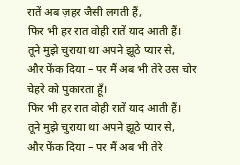रातें अब ज़हर जैसी लगती हैं,
फिर भी हर रात वोही रातें याद आती हैं।
तूने मुझे चुराया था अपने झूठे प्यार से,
और फेंक दिया – पर मैं अब भी तेरे उस चोर चेहरे को पुकारता हूँ।
फिर भी हर रात वोही रातें याद आती हैं।
तूने मुझे चुराया था अपने झूठे प्यार से,
और फेंक दिया – पर मैं अब भी तेरे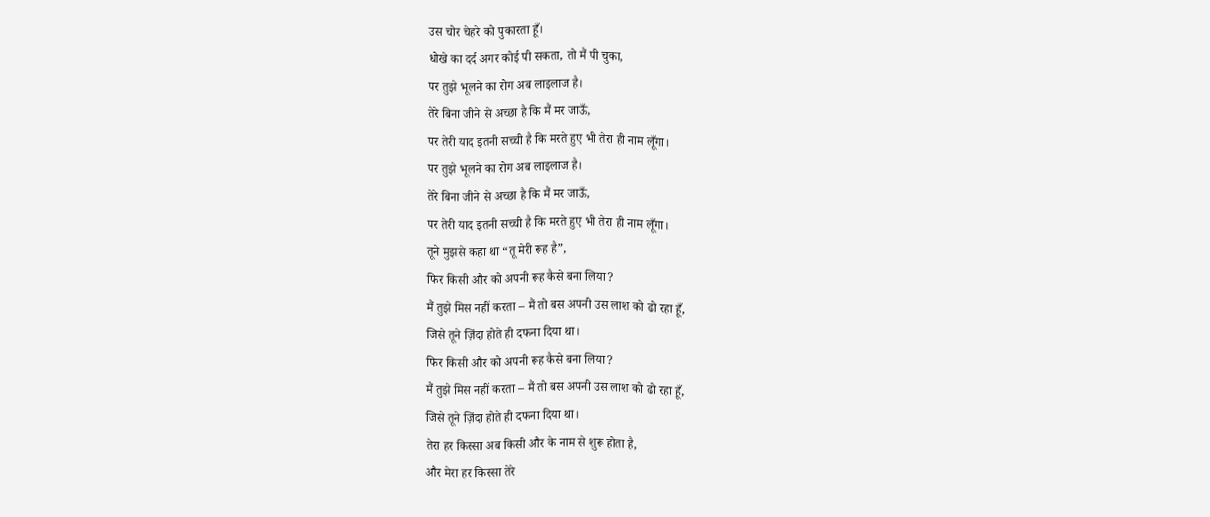उस चोर चेहरे को पुकारता हूँ।
धोखे का दर्द अगर कोई पी सकता, तो मैं पी चुका,
पर तुझे भूलने का रोग अब लाइलाज है।
तेरे बिना जीने से अच्छा है कि मैं मर जाऊँ,
पर तेरी याद इतनी सच्ची है कि मरते हुए भी तेरा ही नाम लूँगा।
पर तुझे भूलने का रोग अब लाइलाज है।
तेरे बिना जीने से अच्छा है कि मैं मर जाऊँ,
पर तेरी याद इतनी सच्ची है कि मरते हुए भी तेरा ही नाम लूँगा।
तूने मुझसे कहा था “तू मेरी रूह है”,
फिर किसी और को अपनी रूह कैसे बना लिया?
मैं तुझे मिस नहीं करता – मैं तो बस अपनी उस लाश को ढो रहा हूँ,
जिसे तूने ज़िंदा होते ही दफना दिया था।
फिर किसी और को अपनी रूह कैसे बना लिया?
मैं तुझे मिस नहीं करता – मैं तो बस अपनी उस लाश को ढो रहा हूँ,
जिसे तूने ज़िंदा होते ही दफना दिया था।
तेरा हर किस्सा अब किसी और के नाम से शुरू होता है,
और मेरा हर किस्सा तेरे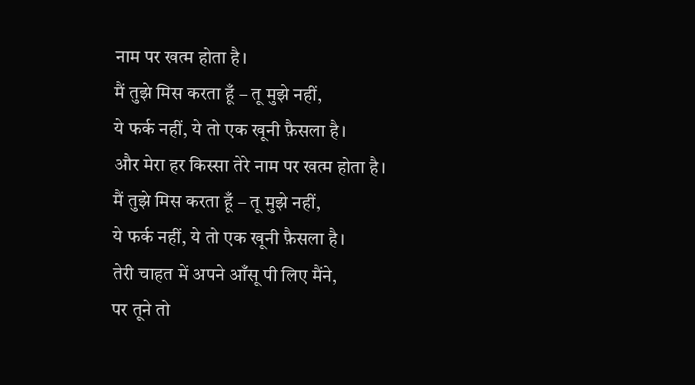नाम पर खत्म होता है।
मैं तुझे मिस करता हूँ – तू मुझे नहीं,
ये फर्क नहीं, ये तो एक खूनी फ़ैसला है।
और मेरा हर किस्सा तेरे नाम पर खत्म होता है।
मैं तुझे मिस करता हूँ – तू मुझे नहीं,
ये फर्क नहीं, ये तो एक खूनी फ़ैसला है।
तेरी चाहत में अपने आँसू पी लिए मैंने,
पर तूने तो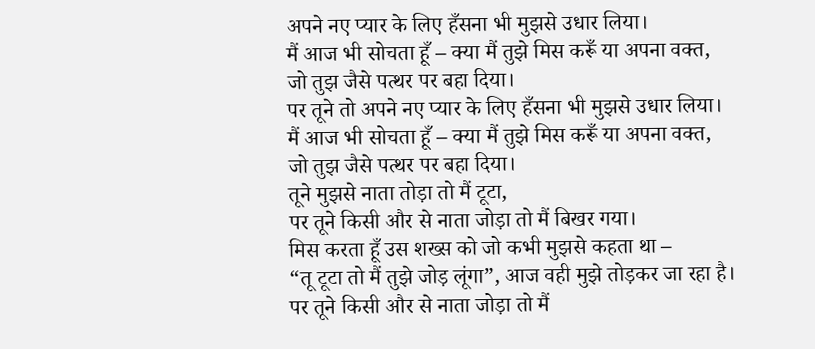अपने नए प्यार के लिए हँसना भी मुझसे उधार लिया।
मैं आज भी सोचता हूँ – क्या मैं तुझे मिस करूँ या अपना वक्त,
जो तुझ जैसे पत्थर पर बहा दिया।
पर तूने तो अपने नए प्यार के लिए हँसना भी मुझसे उधार लिया।
मैं आज भी सोचता हूँ – क्या मैं तुझे मिस करूँ या अपना वक्त,
जो तुझ जैसे पत्थर पर बहा दिया।
तूने मुझसे नाता तोड़ा तो मैं टूटा,
पर तूने किसी और से नाता जोड़ा तो मैं बिखर गया।
मिस करता हूँ उस शख्स को जो कभी मुझसे कहता था –
“तू टूटा तो मैं तुझे जोड़ लूंगा”, आज वही मुझे तोड़कर जा रहा है।
पर तूने किसी और से नाता जोड़ा तो मैं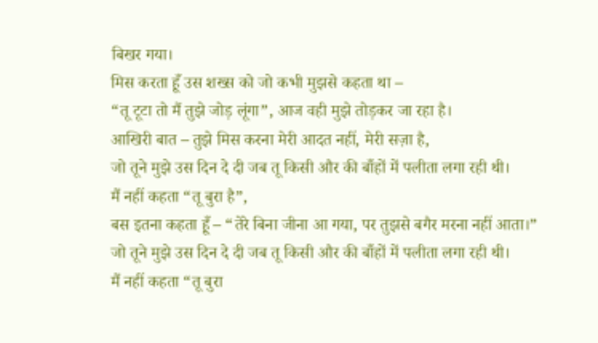बिखर गया।
मिस करता हूँ उस शख्स को जो कभी मुझसे कहता था –
“तू टूटा तो मैं तुझे जोड़ लूंगा”, आज वही मुझे तोड़कर जा रहा है।
आखिरी बात – तुझे मिस करना मेरी आदत नहीं, मेरी सज़ा है,
जो तूने मुझे उस दिन दे दी जब तू किसी और की बाँहों में पलीता लगा रही थी।
मैं नहीं कहता “तू बुरा है”,
बस इतना कहता हूँ – “तेरे बिना जीना आ गया, पर तुझसे बगैर मरना नहीं आता।”
जो तूने मुझे उस दिन दे दी जब तू किसी और की बाँहों में पलीता लगा रही थी।
मैं नहीं कहता “तू बुरा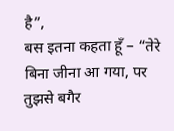है”,
बस इतना कहता हूँ – “तेरे बिना जीना आ गया, पर तुझसे बगैर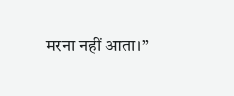मरना नहीं आता।”